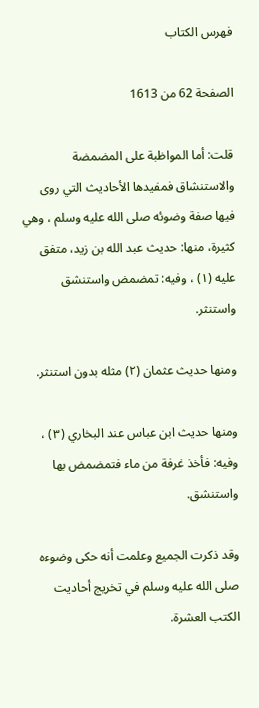فهرس الكتاب

الصفحة 62 من 1613

قلت: أما المواظبة على المضمضة والاستنشاق فمفيدها الأحاديث التي روى فيها صفة وضوئه صلى الله عليه وسلم ، وهي كثيرة، منها: حديث عبد الله بن زيد، متفق عليه (١) ، وفيه: تمضمض واستنشق واستنثر.

ومنها حديث عثمان (٢) مثله بدون استنثر.

ومنها حديث ابن عباس عند البخاري (٣) ، وفيه: فأخذ غرفة من ماء فتمضمض بها واستنشق.

وقد ذكرت الجميع وعلمت أنه حكى وضوءه صلى الله عليه وسلم في تخريج أحاديت الكتب العشرة.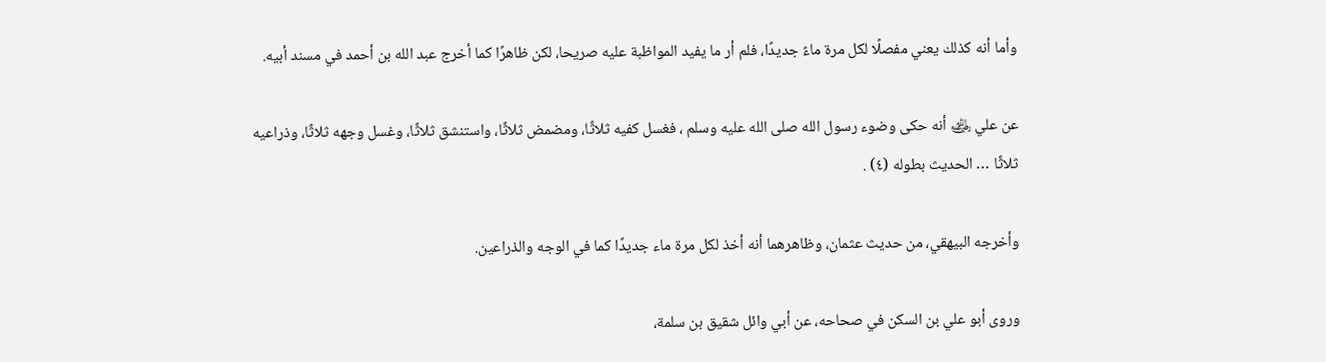وأما أنه كذلك يعني مفصلًا لكل مرة ماءً جديدًا، فلم أر ما يفيد المواظبة عليه صريحا، لكن ظاهرًا كما أخرج عبد الله بن أحمد في مسند أبيه.

عن علي ﵁ أنه حكى وضوء رسول الله صلى الله عليه وسلم ، فغسل كفيه ثلاثًا، ومضمض ثلاثًا، واستنشق ثلاثًا، وغسل وجهه ثلاثًا، وذراعيه ثلاثًا … الحديث بطوله (٤) .

وأخرجه البيهقي، من حديث عثمان، وظاهرهما أنه أخذ لكل مرة ماء جديدًا كما في الوجه والذراعين.

وروى أبو علي بن السكن في صحاحه، عن أبي وائل شقيق بن سلمة،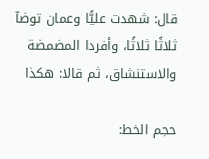قال: شهدت عليًّا وعمان توضآ ثلاثًا ثلاثًا، وأفردا المضمضة والاستنشاق، ثم قالا: هكذا

حجم الخط: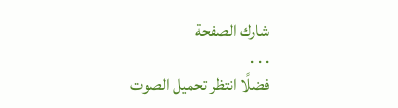شارك الصفحة
. . .
فضلًا انتظر تحميل الصوت